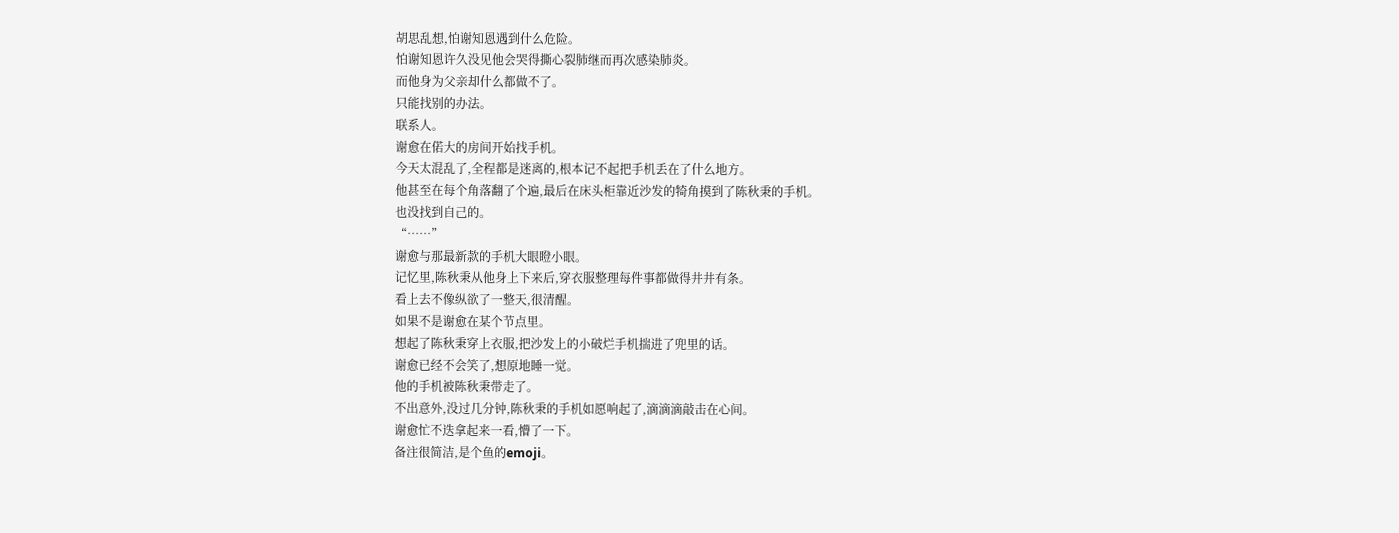胡思乱想,怕谢知恩遇到什么危险。
怕谢知恩许久没见他会哭得撕心裂肺继而再次感染肺炎。
而他身为父亲却什么都做不了。
只能找别的办法。
联系人。
谢愈在偌大的房间开始找手机。
今天太混乱了,全程都是迷离的,根本记不起把手机丢在了什么地方。
他甚至在每个角落翻了个遍,最后在床头柜靠近沙发的犄角摸到了陈秋秉的手机。
也没找到自己的。
“……”
谢愈与那最新款的手机大眼瞪小眼。
记忆里,陈秋秉从他身上下来后,穿衣服整理每件事都做得井井有条。
看上去不像纵欲了一整天,很清醒。
如果不是谢愈在某个节点里。
想起了陈秋秉穿上衣服,把沙发上的小破烂手机揣进了兜里的话。
谢愈已经不会笑了,想原地睡一觉。
他的手机被陈秋秉带走了。
不出意外,没过几分钟,陈秋秉的手机如愿响起了,滴滴滴敲击在心间。
谢愈忙不迭拿起来一看,懵了一下。
备注很简洁,是个鱼的emoji。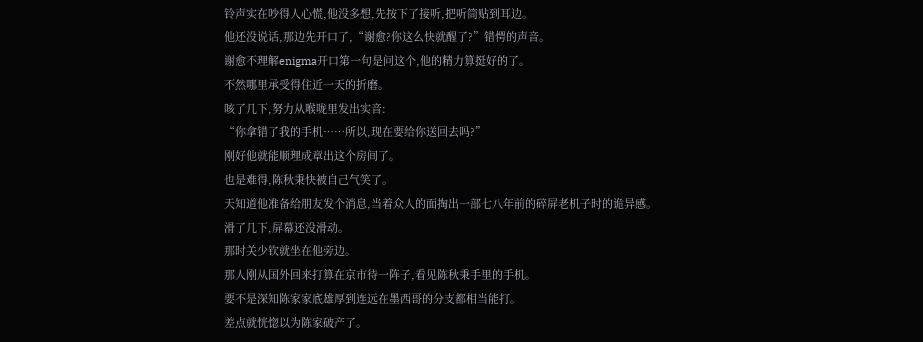铃声实在吵得人心慌,他没多想,先按下了接听,把听筒贴到耳边。
他还没说话,那边先开口了,“谢愈?你这么快就醒了?”错愕的声音。
谢愈不理解enigma开口第一句是问这个,他的精力算挺好的了。
不然哪里承受得住近一天的折磨。
咳了几下,努力从喉咙里发出实音:
“你拿错了我的手机……所以,现在要给你送回去吗?”
刚好他就能顺理成章出这个房间了。
也是难得,陈秋秉快被自己气笑了。
天知道他准备给朋友发个消息,当着众人的面掏出一部七八年前的碎屏老机子时的诡异感。
滑了几下,屏幕还没滑动。
那时关少钦就坐在他旁边。
那人刚从国外回来打算在京市待一阵子,看见陈秋秉手里的手机。
要不是深知陈家家底雄厚到连远在墨西哥的分支都相当能打。
差点就恍惚以为陈家破产了。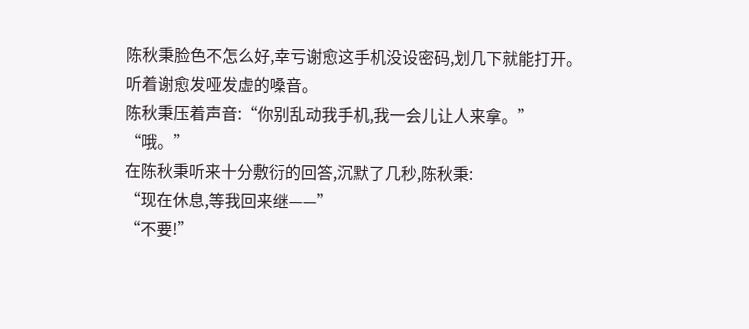陈秋秉脸色不怎么好,幸亏谢愈这手机没设密码,划几下就能打开。
听着谢愈发哑发虚的嗓音。
陈秋秉压着声音:“你别乱动我手机,我一会儿让人来拿。”
“哦。”
在陈秋秉听来十分敷衍的回答,沉默了几秒,陈秋秉:
“现在休息,等我回来继——”
“不要!”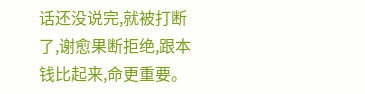话还没说完,就被打断了,谢愈果断拒绝,跟本钱比起来,命更重要。